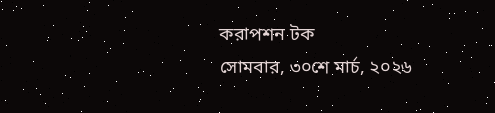করাপশন টক
সোমবার, ৩০শে মার্চ, ২০২৬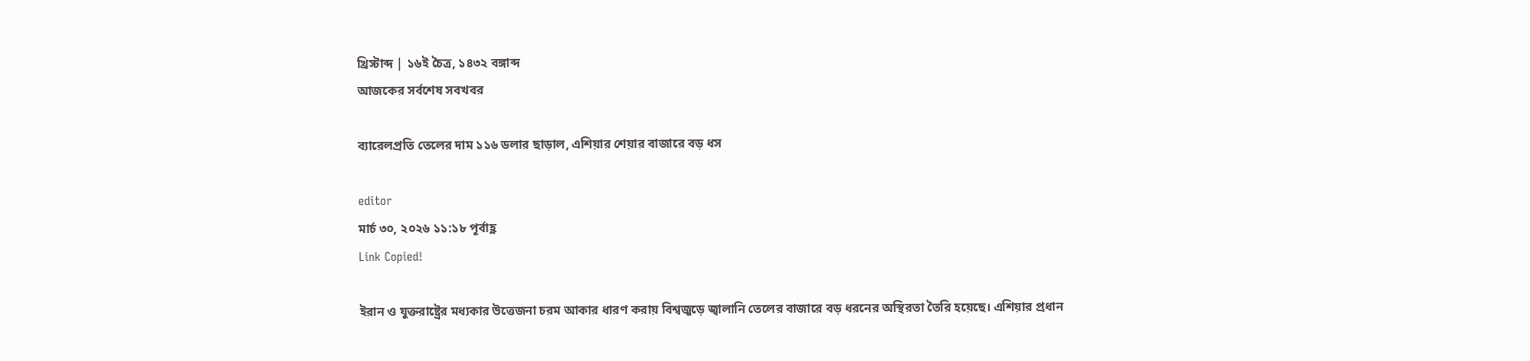খ্রিস্টাব্দ | ১৬ই চৈত্র, ১৪৩২ বঙ্গাব্দ
আজকের সর্বশেষ সবখবর

ব্যারেলপ্রতি তেলের দাম ১১৬ ডলার ছাড়াল, এশিয়ার শেয়ার বাজারে বড় ধস

editor
মার্চ ৩০, ২০২৬ ১১:১৮ পূর্বাহ্ণ
Link Copied!

ইরান ও যুক্তরাষ্ট্রের মধ্যকার উত্তেজনা চরম আকার ধারণ করায় বিশ্বজুড়ে জ্বালানি তেলের বাজারে বড় ধরনের অস্থিরতা তৈরি হয়েছে। এশিয়ার প্রধান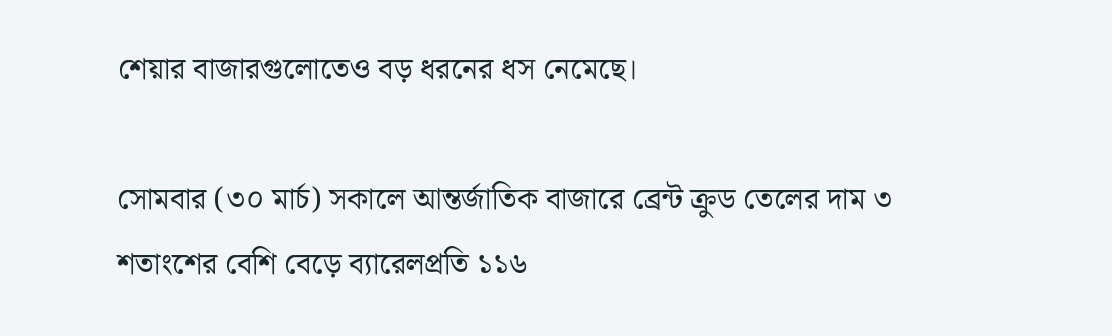শেয়ার বাজারগুলোতেও বড় ধরনের ধস নেমেছে।

সোমবার (৩০ মার্চ) সকালে আন্তর্জাতিক বাজারে ব্রেন্ট ক্রুড তেলের দাম ৩ শতাংশের বেশি বেড়ে ব্যারেলপ্রতি ১১৬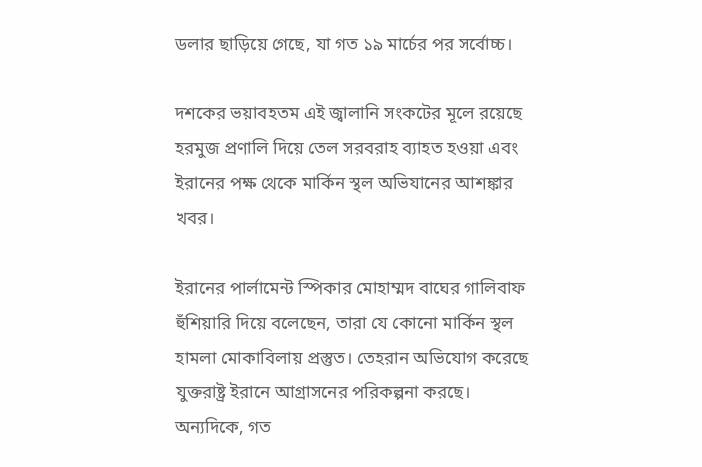ডলার ছাড়িয়ে গেছে, যা গত ১৯ মার্চের পর সর্বোচ্চ।

দশকের ভয়াবহতম এই জ্বালানি সংকটের মূলে রয়েছে হরমুজ প্রণালি দিয়ে তেল সরবরাহ ব্যাহত হওয়া এবং ইরানের পক্ষ থেকে মার্কিন স্থল অভিযানের আশঙ্কার খবর।

ইরানের পার্লামেন্ট স্পিকার মোহাম্মদ বাঘের গালিবাফ হুঁশিয়ারি দিয়ে বলেছেন, তারা যে কোনো মার্কিন স্থল হামলা মোকাবিলায় প্রস্তুত। তেহরান অভিযোগ করেছে যুক্তরাষ্ট্র ইরানে আগ্রাসনের পরিকল্পনা করছে। অন্যদিকে, গত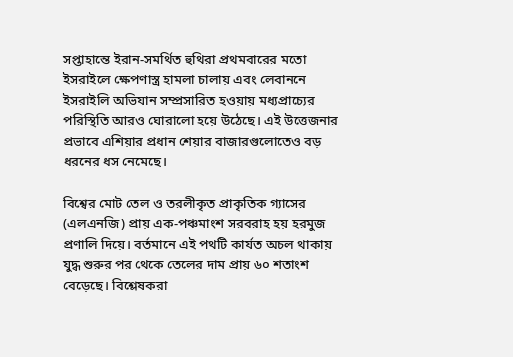সপ্তাহান্তে ইরান-সমর্থিত হুথিরা প্রথমবারের মতো ইসরাইলে ক্ষেপণাস্ত্র হামলা চালায় এবং লেবাননে ইসরাইলি অভিযান সম্প্রসারিত হওয়ায় মধ্যপ্রাচ্যের পরিস্থিতি আরও ঘোরালো হয়ে উঠেছে। এই উত্তেজনার প্রভাবে এশিয়ার প্রধান শেয়ার বাজারগুলোতেও বড় ধরনের ধস নেমেছে।

বিশ্বের মোট তেল ও তরলীকৃত প্রাকৃতিক গ্যাসের (এলএনজি) প্রায় এক-পঞ্চমাংশ সরবরাহ হয় হরমুজ প্রণালি দিয়ে। বর্তমানে এই পথটি কার্যত অচল থাকায় যুদ্ধ শুরুর পর থেকে তেলের দাম প্রায় ৬০ শতাংশ বেড়েছে। বিশ্লেষকরা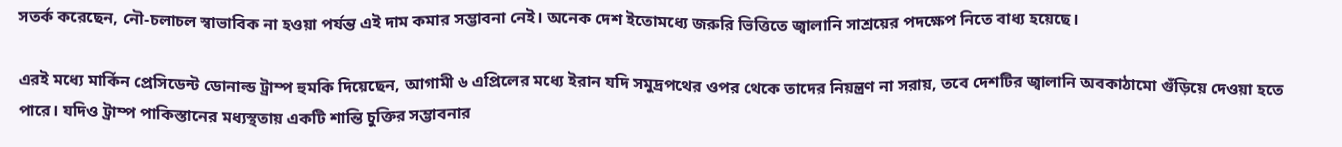সতর্ক করেছেন, নৌ-চলাচল স্বাভাবিক না হওয়া পর্যন্ত এই দাম কমার সম্ভাবনা নেই। অনেক দেশ ইতোমধ্যে জরুরি ভিত্তিতে জ্বালানি সাশ্রয়ের পদক্ষেপ নিতে বাধ্য হয়েছে।

এরই মধ্যে মার্কিন প্রেসিডেন্ট ডোনাল্ড ট্রাম্প হুমকি দিয়েছেন, আগামী ৬ এপ্রিলের মধ্যে ইরান যদি সমুদ্রপথের ওপর থেকে তাদের নিয়ন্ত্রণ না সরায়, তবে দেশটির জ্বালানি অবকাঠামো গুঁড়িয়ে দেওয়া হতে পারে। যদিও ট্রাম্প পাকিস্তানের মধ্যস্থতায় একটি শান্তি চুক্তির সম্ভাবনার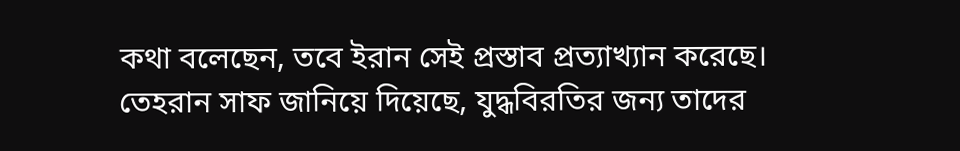কথা বলেছেন, তবে ইরান সেই প্রস্তাব প্রত্যাখ্যান করেছে। তেহরান সাফ জানিয়ে দিয়েছে, যুদ্ধবিরতির জন্য তাদের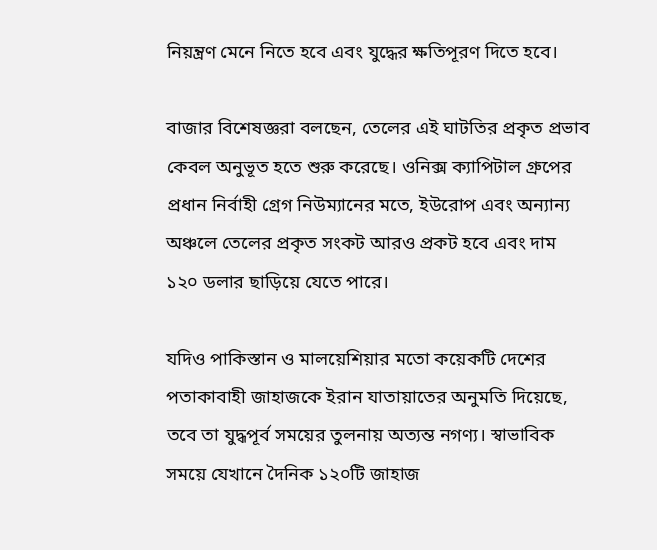নিয়ন্ত্রণ মেনে নিতে হবে এবং যুদ্ধের ক্ষতিপূরণ দিতে হবে।

বাজার বিশেষজ্ঞরা বলছেন, তেলের এই ঘাটতির প্রকৃত প্রভাব কেবল অনুভূত হতে শুরু করেছে। ওনিক্স ক্যাপিটাল গ্রুপের প্রধান নির্বাহী গ্রেগ নিউম্যানের মতে, ইউরোপ এবং অন্যান্য অঞ্চলে তেলের প্রকৃত সংকট আরও প্রকট হবে এবং দাম ১২০ ডলার ছাড়িয়ে যেতে পারে।

যদিও পাকিস্তান ও মালয়েশিয়ার মতো কয়েকটি দেশের পতাকাবাহী জাহাজকে ইরান যাতায়াতের অনুমতি দিয়েছে, তবে তা যুদ্ধপূর্ব সময়ের তুলনায় অত্যন্ত নগণ্য। স্বাভাবিক সময়ে যেখানে দৈনিক ১২০টি জাহাজ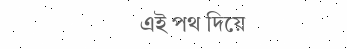এই পথ দিয়ে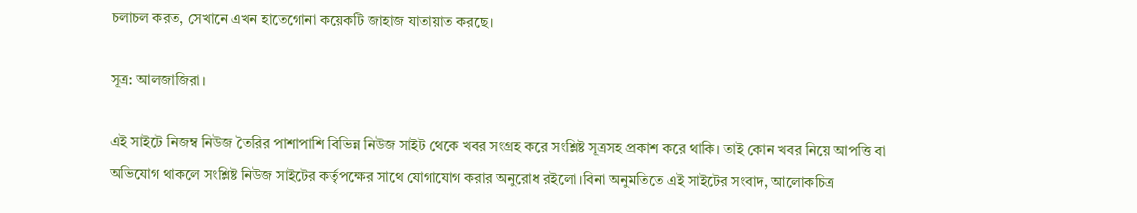চলাচল করত, সেখানে এখন হাতেগোনা কয়েকটি জাহাজ যাতায়াত করছে।

সূত্র: আলজাজিরা।

এই সাইটে নিজম্ব নিউজ তৈরির পাশাপাশি বিভিন্ন নিউজ সাইট থেকে খবর সংগ্রহ করে সংশ্লিষ্ট সূত্রসহ প্রকাশ করে থাকি। তাই কোন খবর নিয়ে আপত্তি বা অভিযোগ থাকলে সংশ্লিষ্ট নিউজ সাইটের কর্তৃপক্ষের সাথে যোগাযোগ করার অনুরোধ রইলো।বিনা অনুমতিতে এই সাইটের সংবাদ, আলোকচিত্র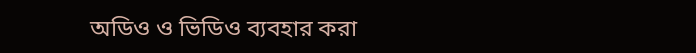অডিও ও ভিডিও ব্যবহার করা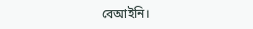বেআইনি।